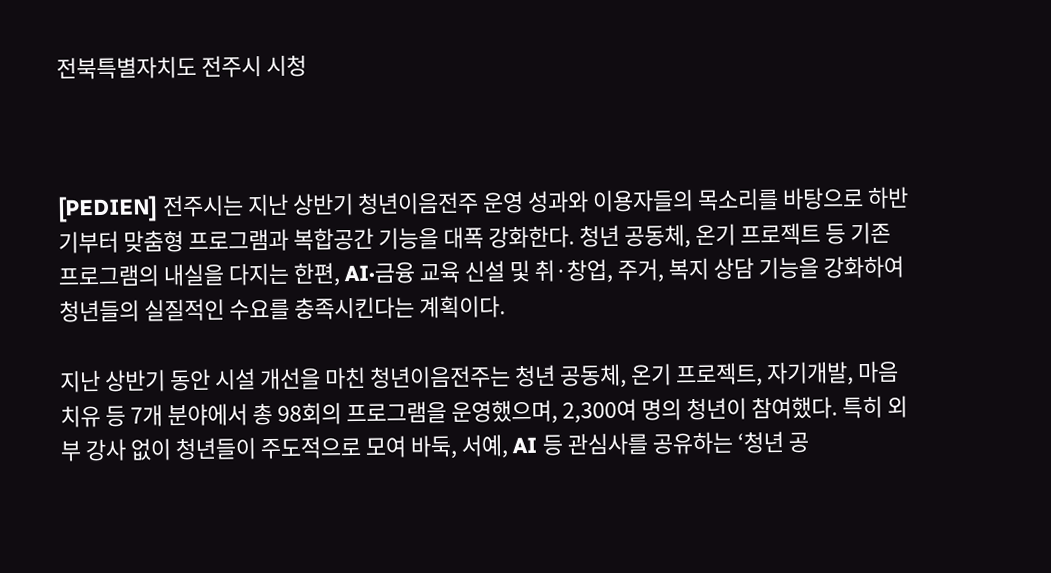전북특별자치도 전주시 시청



[PEDIEN] 전주시는 지난 상반기 청년이음전주 운영 성과와 이용자들의 목소리를 바탕으로 하반기부터 맞춤형 프로그램과 복합공간 기능을 대폭 강화한다. 청년 공동체, 온기 프로젝트 등 기존 프로그램의 내실을 다지는 한편, AI·금융 교육 신설 및 취·창업, 주거, 복지 상담 기능을 강화하여 청년들의 실질적인 수요를 충족시킨다는 계획이다.

지난 상반기 동안 시설 개선을 마친 청년이음전주는 청년 공동체, 온기 프로젝트, 자기개발, 마음 치유 등 7개 분야에서 총 98회의 프로그램을 운영했으며, 2,300여 명의 청년이 참여했다. 특히 외부 강사 없이 청년들이 주도적으로 모여 바둑, 서예, AI 등 관심사를 공유하는 ‘청년 공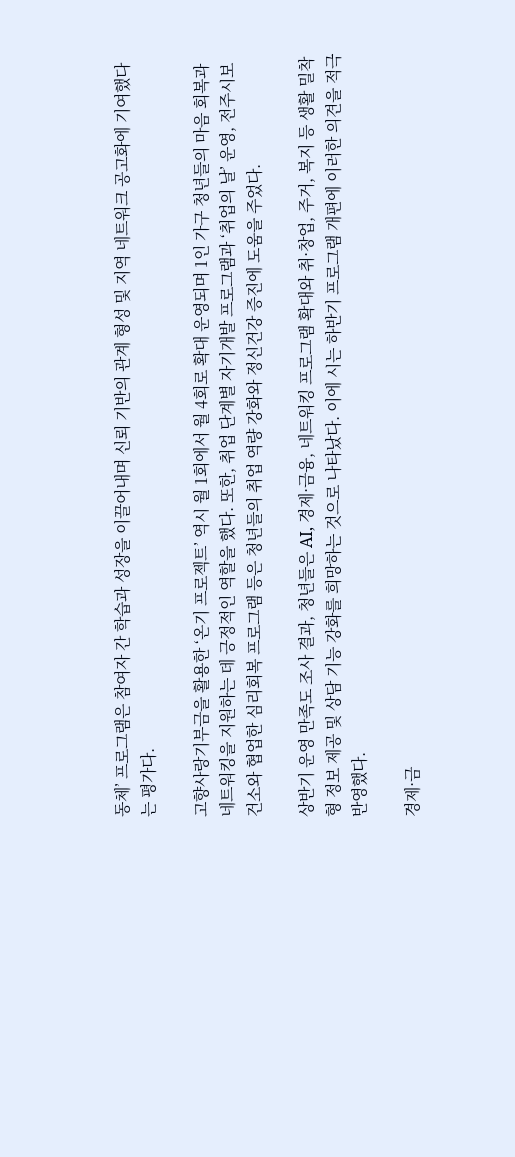동체’ 프로그램은 참여자 간 학습과 성장을 이끌어내며 신뢰 기반의 관계 형성 및 지역 네트워크 공고화에 기여했다는 평가다.

고향사랑기부금을 활용한 ‘온기 프로젝트’ 역시 월 1회에서 월 4회로 확대 운영되며 1인 가구 청년들의 마음 회복과 네트워킹을 지원하는 데 긍정적인 역할을 했다. 또한, 취업 단계별 자기개발 프로그램과 ‘취업의 날’ 운영, 전주시보건소와 협업한 심리회복 프로그램 등은 청년들의 취업 역량 강화와 정신건강 증진에 도움을 주었다.

상반기 운영 만족도 조사 결과, 청년들은 AI, 경제·금융, 네트워킹 프로그램 확대와 취·창업, 주거, 복지 등 생활 밀착형 정보 제공 및 상담 기능 강화를 희망하는 것으로 나타났다. 이에 시는 하반기 프로그램 개편에 이러한 의견을 적극 반영했다.

경제·금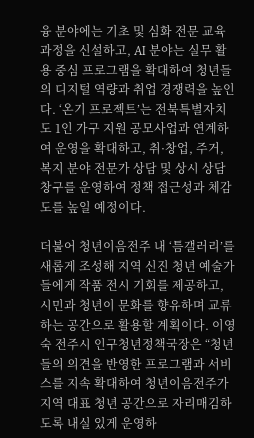융 분야에는 기초 및 심화 전문 교육 과정을 신설하고, AI 분야는 실무 활용 중심 프로그램을 확대하여 청년들의 디지털 역량과 취업 경쟁력을 높인다. ‘온기 프로젝트’는 전북특별자치도 1인 가구 지원 공모사업과 연계하여 운영을 확대하고, 취·창업, 주거, 복지 분야 전문가 상담 및 상시 상담 창구를 운영하여 정책 접근성과 체감도를 높일 예정이다.

더불어 청년이음전주 내 ‘틈갤러리’를 새롭게 조성해 지역 신진 청년 예술가들에게 작품 전시 기회를 제공하고, 시민과 청년이 문화를 향유하며 교류하는 공간으로 활용할 계획이다. 이영숙 전주시 인구청년정책국장은 “청년들의 의견을 반영한 프로그램과 서비스를 지속 확대하여 청년이음전주가 지역 대표 청년 공간으로 자리매김하도록 내실 있게 운영하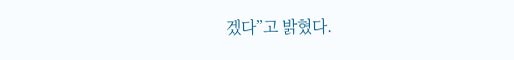겠다”고 밝혔다.